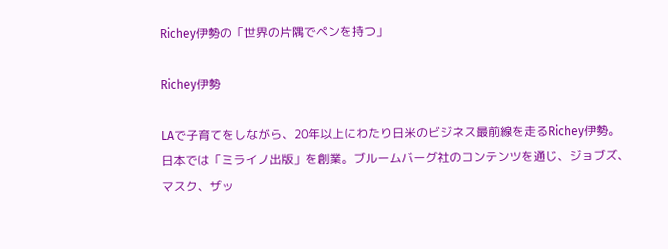Richey伊勢の「世界の片隅でペンを持つ」

Richey伊勢

LAで子育てをしながら、20年以上にわたり日米のビジネス最前線を走るRichey伊勢。 日本では「ミライノ出版」を創業。ブルームバーグ社のコンテンツを通じ、ジョブズ、マスク、ザッ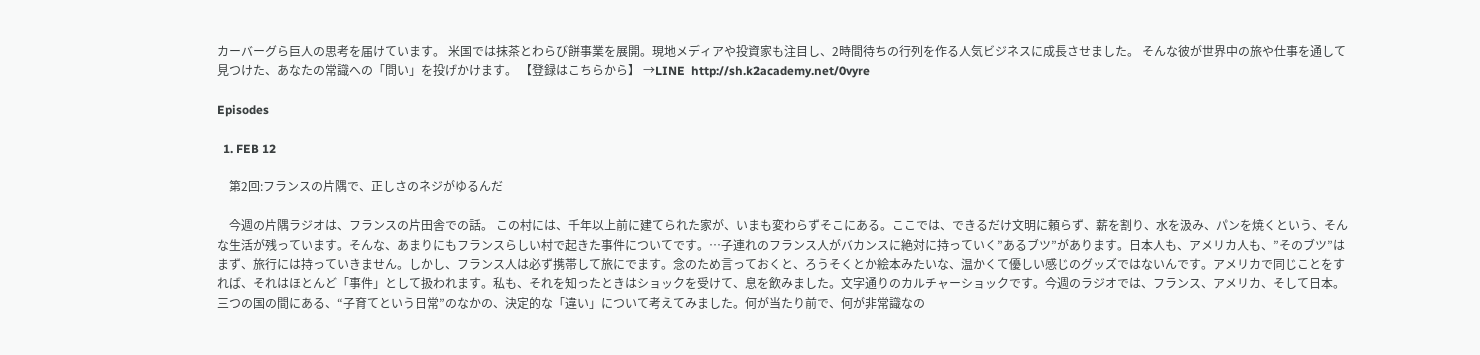カーバーグら巨人の思考を届けています。 米国では抹茶とわらび餅事業を展開。現地メディアや投資家も注目し、2時間待ちの行列を作る人気ビジネスに成長させました。 そんな彼が世界中の旅や仕事を通して見つけた、あなたの常識への「問い」を投げかけます。 【登録はこちらから】 →LINE  http://sh.k2academy.net/0vyre

Episodes

  1. FEB 12

    第2回:フランスの片隅で、正しさのネジがゆるんだ

    今週の片隅ラジオは、フランスの片田舎での話。 この村には、千年以上前に建てられた家が、いまも変わらずそこにある。ここでは、できるだけ文明に頼らず、薪を割り、水を汲み、パンを焼くという、そんな生活が残っています。そんな、あまりにもフランスらしい村で起きた事件についてです。…子連れのフランス人がバカンスに絶対に持っていく”あるブツ”があります。日本人も、アメリカ人も、”そのブツ”はまず、旅行には持っていきません。しかし、フランス人は必ず携帯して旅にでます。念のため言っておくと、ろうそくとか絵本みたいな、温かくて優しい感じのグッズではないんです。アメリカで同じことをすれば、それはほとんど「事件」として扱われます。私も、それを知ったときはショックを受けて、息を飲みました。文字通りのカルチャーショックです。今週のラジオでは、フランス、アメリカ、そして日本。三つの国の間にある、“子育てという日常”のなかの、決定的な「違い」について考えてみました。何が当たり前で、何が非常識なの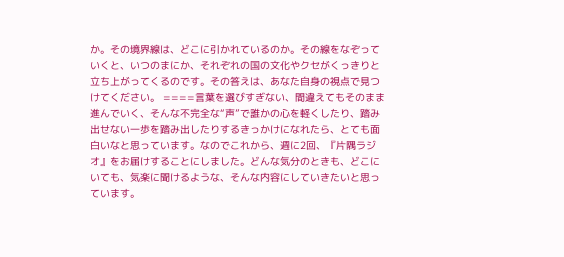か。その境界線は、どこに引かれているのか。その線をなぞっていくと、いつのまにか、それぞれの国の文化やクセがくっきりと立ち上がってくるのです。その答えは、あなた自身の視点で見つけてください。 ====言葉を選びすぎない、間違えてもそのまま進んでいく、そんな不完全な“声”で誰かの心を軽くしたり、踏み出せない一歩を踏み出したりするきっかけになれたら、とても面白いなと思っています。なのでこれから、週に2回、『片隅ラジオ』をお届けすることにしました。どんな気分のときも、どこにいても、気楽に聞けるような、そんな内容にしていきたいと思っています。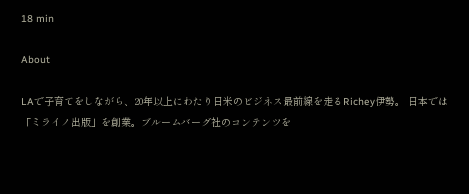18 min

About

LAで子育てをしながら、20年以上にわたり日米のビジネス最前線を走るRichey伊勢。 日本では「ミライノ出版」を創業。ブルームバーグ社のコンテンツを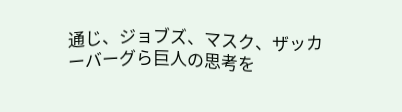通じ、ジョブズ、マスク、ザッカーバーグら巨人の思考を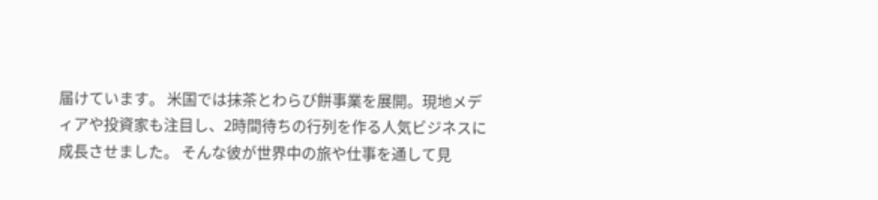届けています。 米国では抹茶とわらび餅事業を展開。現地メディアや投資家も注目し、2時間待ちの行列を作る人気ビジネスに成長させました。 そんな彼が世界中の旅や仕事を通して見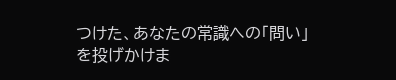つけた、あなたの常識への「問い」を投げかけま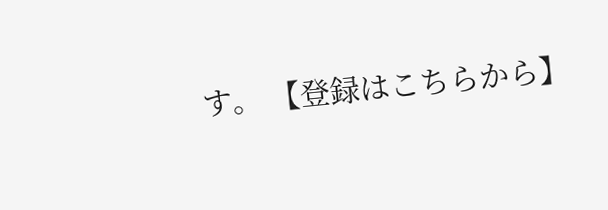す。 【登録はこちらから】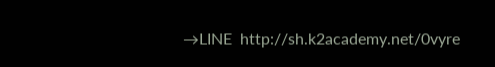→LINE  http://sh.k2academy.net/0vyre